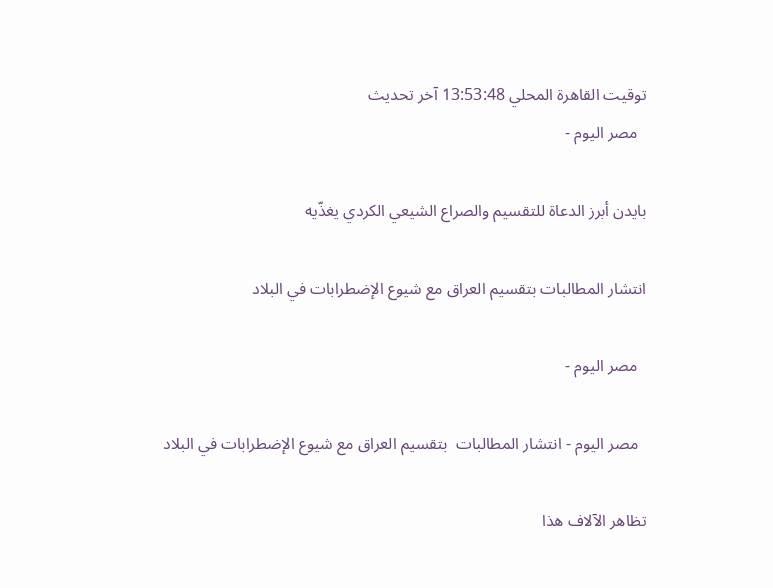توقيت القاهرة المحلي 13:53:48 آخر تحديث
  مصر اليوم -

بايدن أبرز الدعاة للتقسيم والصراع الشيعي الكردي يغذّيه

انتشار المطالبات بتقسيم العراق مع شيوع الإضطرابات في البلاد

  مصر اليوم -

  مصر اليوم - انتشار المطالبات  بتقسيم العراق مع شيوع الإضطرابات في البلاد

تظاهر الآلاف هذا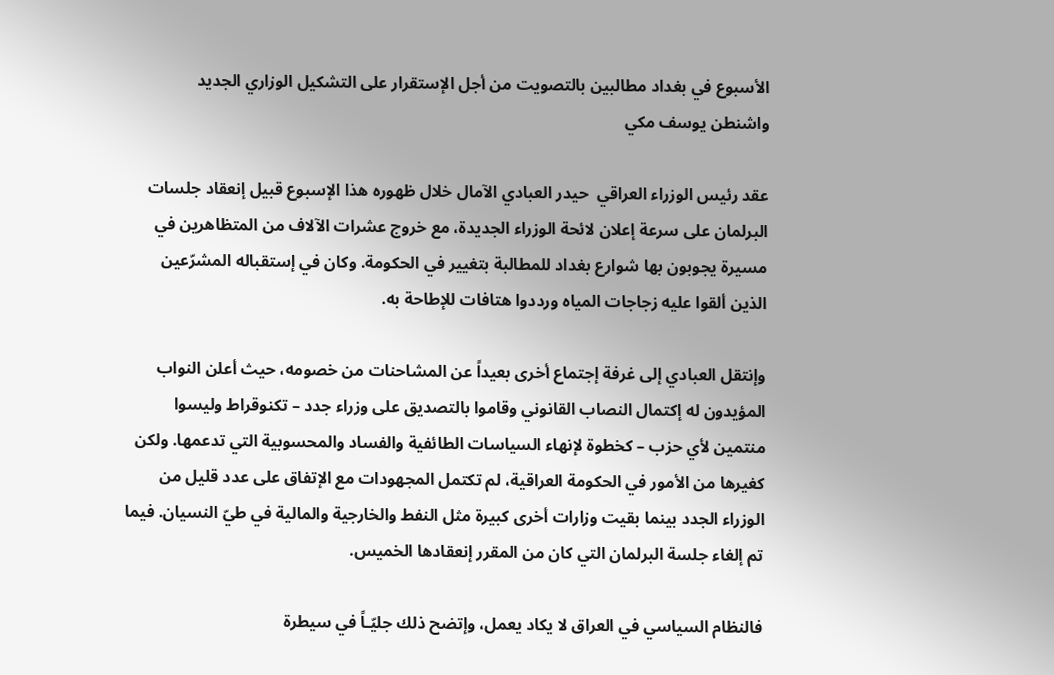الأسبوع في بغداد مطالبين بالتصويت من أجل الإستقرار على التشكيل الوزاري الجديد
واشنطن يوسف مكي

عقد رئيس الوزراء العراقي  حيدر العبادي الآمال خلال ظهوره هذا الإسبوع قبيل إنعقاد جلسات البرلمان على سرعة إعلان لائحة الوزراء الجديدة، مع خروج عشرات الآلاف من المتظاهرين في مسيرة يجوبون بها شوارع بغداد للمطالبة بتغيير في الحكومة. وكان في إستقباله المشرّعين الذين ألقوا عليه زجاجات المياه ورددوا هتافات للإطاحة به.

وإنتقل العبادي إلى غرفة إجتماع أخرى بعيداً عن المشاحنات من خصومه، حيث أعلن النواب المؤيدون له إكتمال النصاب القانوني وقاموا بالتصديق على وزراء جدد – تكنوقراط وليسوا منتمين لأي حزب – كخطوة لإنهاء السياسات الطائفية والفساد والمحسوبية التي تدعمها. ولكن كغيرها من الأمور في الحكومة العراقية، لم تكتمل المجهودات مع الإتفاق على عدد قليل من الوزراء الجدد بينما بقيت وزارات أخرى كبيرة مثل النفط والخارجية والمالية في طيّ النسيان. فيما تم إلغاء جلسة البرلمان التي كان من المقرر إنعقادها الخميس.

فالنظام السياسي في العراق لا يكاد يعمل، وإتضح ذلك جليّـاً في سيطرة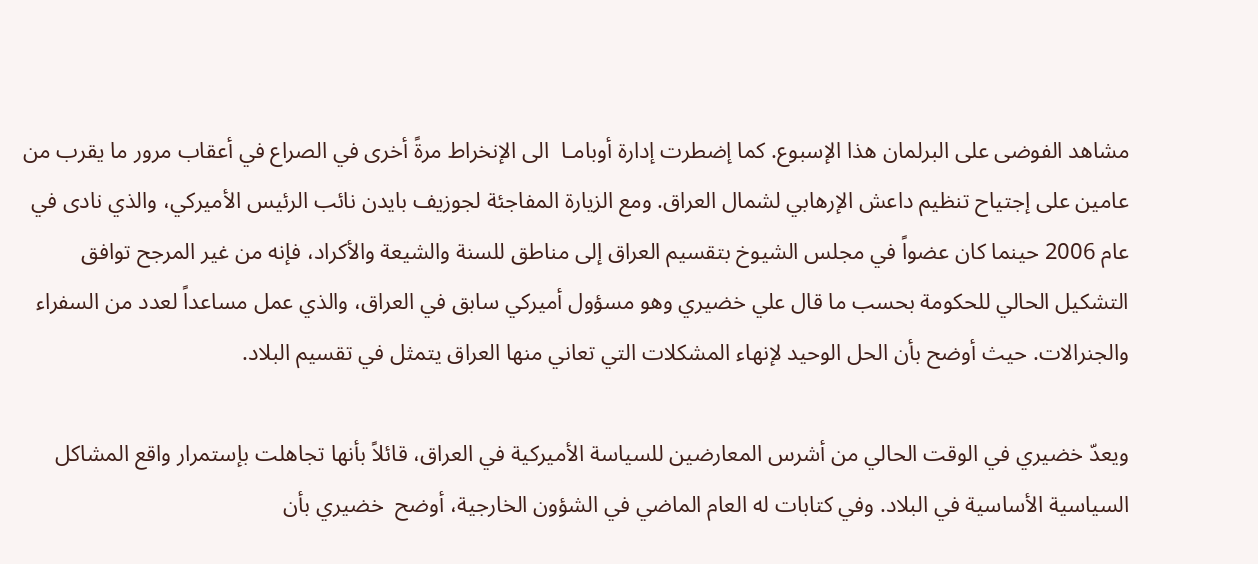مشاهد الفوضى على البرلمان هذا الإسبوع. كما إضطرت إدارة أوبامـا  الى الإنخراط مرةً أخرى في الصراع في أعقاب مرور ما يقرب من عامين على إجتياح تنظيم داعش الإرهابي لشمال العراق. ومع الزيارة المفاجئة لجوزيف بايدن نائب الرئيس الأميركي، والذي نادى في عام 2006 حينما كان عضواً في مجلس الشيوخ بتقسيم العراق إلى مناطق للسنة والشيعة والأكراد، فإنه من غير المرجح توافق التشكيل الحالي للحكومة بحسب ما قال علي خضيري وهو مسؤول أميركي سابق في العراق، والذي عمل مساعداً لعدد من السفراء والجنرالات. حيث أوضح بأن الحل الوحيد لإنهاء المشكلات التي تعاني منها العراق يتمثل في تقسيم البلاد.

ويعدّ خضيري في الوقت الحالي من أشرس المعارضين للسياسة الأميركية في العراق، قائلاً بأنها تجاهلت بإستمرار واقع المشاكل السياسية الأساسية في البلاد. وفي كتابات له العام الماضي في الشؤون الخارجية، أوضح  خضيري بأن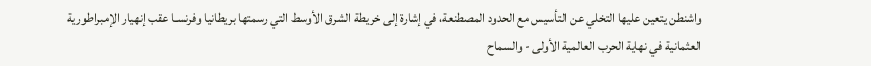واشنطن يتعين عليها التخلي عن التأسيس مع الحدود المصطنعة، في إشارة إلى خريطة الشرق الأوسط التي رسمتها بريطانيا وفرنسـا عقب إنهيار الإمبراطورية العثمانية في نهاية الحرب العالمية الأولى - والسماح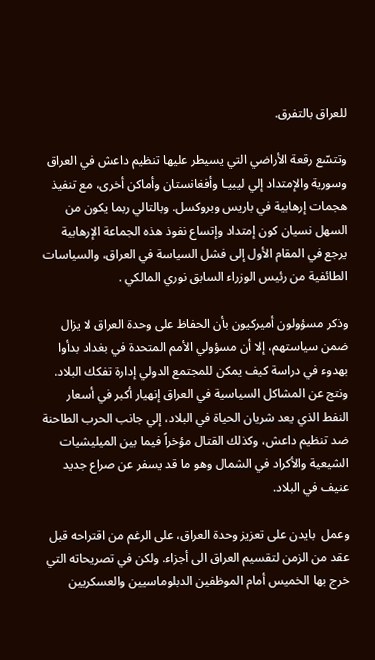للعراق بالتفرق.

وتتسّع رقعة الأراضي التي يسيطر عليها تنظيم داعش في العراق وسورية والإمتداد إلي ليبيـا وأفغانستان وأماكن أخرى، مع تنفيذ هجمات إرهابية في باريس وبروكسل. وبالتالي ربما يكون من السهل نسيان كون إمتداد وإتساع نفوذ هذه الجماعة الإرهابية يرجع في المقام الأول إلى فشل السياسة في العراق، والسياسات الطائفية من رئيس الوزراء السابق نوري المالكي .

وذكر مسؤولون أميركيون بأن الحفاظ على وحدة العراق لا يزال ضمن سياستهم، إلا أن مسؤولي الأمم المتحدة في بغداد بدأوا بهدوء في دراسة كيف يمكن للمجتمع الدولي إدارة تفكك البلاد. ونتج عن المشاكل السياسية في العراق إنهيار أكبر في أسعار النفط الذي يعد شريان الحياة في البلاد، إلي جانب الحرب الطاحنة ضد تنظيم داعش، وكذلك القتال مؤخراً فيما بين الميليشيات الشيعية والأكراد في الشمال وهو ما قد يسفر عن صراع جديد عنيف في البلاد.

وعمل  بايدن على تعزيز وحدة العراق، على الرغم من اقتراحه قبل عقد من الزمن لتقسيم العراق الى أجزاء. ولكن في تصريحاته التي خرج بها الخميس أمام الموظفين الدبلوماسيين والعسكريين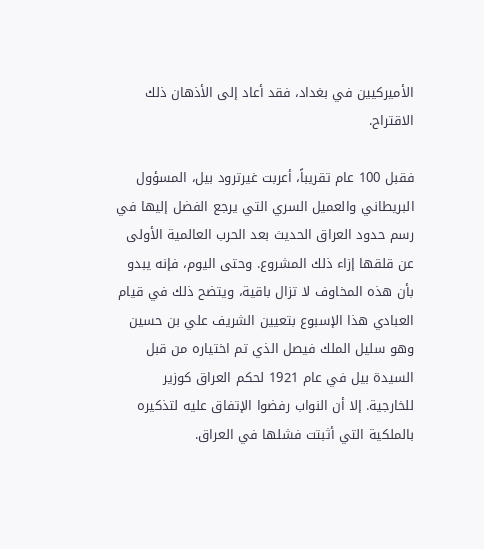الأميركيين في بغداد، فقد أعاد إلى الأذهان ذلك الاقتراح.

فقبل 100 عام تقريباً، أعربت غيرترود بيل، المسؤول البريطاني والعميل السري التي يرجع الفضل إليها في رسم حدود العراق الحديث بعد الحرب العالمية الأولى عن قلقها إزاء ذلك المشروع. وحتى اليوم، فإنه يبدو بأن هذه المخاوف لا تزال باقية، ويتضح ذلك في قيام  العبادي هذا الإسبوع بتعيين الشريف علي بن حسين وهو سليل الملك فيصل الذي تم اختياره من قبل السيدة بيل في عام 1921 لحكم العراق كوزير للخارجية. إلا أن النواب رفضوا الإتفاق عليه لتذكيره بالملكية التي أثبتت فشلها في العراق.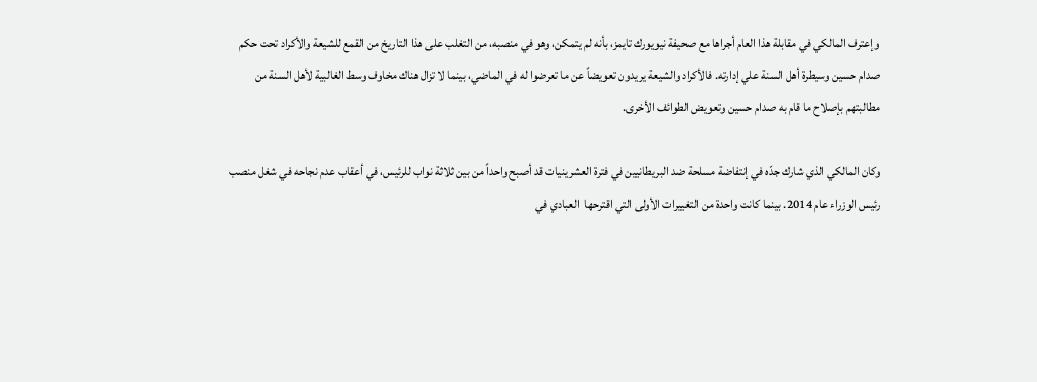وإعترف المالكي في مقابلة هذا العام أجراها مع صحيفة نيويورك تايمز، بأنه لم يتمكن، وهو في منصبه، من التغلب على هذا التاريخ من القمع للشيعة والأكراد تحت حكم صدام حسين وسيطرة أهل السنة علي إدارته. فالأكراد والشيعة يريدون تعويضاً عن ما تعرضوا له في الماضي، بينما لا تزال هناك مخاوف وسط الغالبية لأهل السنة من مطالبتهم بإصلاح ما قام به صدام حسين وتعويض الطوائف الأخرى.

وكان المالكي الذي شارك جدّه في إنتفاضة مسلحة ضد البريطانيين في فترة العشرينيات قد أصبح واحداً من بين ثلاثة نواب للرئيس، في أعقاب عدم نجاحه في شغل منصب رئيس الوزراء عام 2014. بينما كانت واحدة من التغييرات الأولى التي اقترحها  العبادي في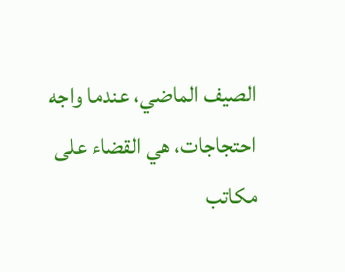الصيف الماضي، عندما واجه احتجاجات، هي القضاء على مكاتب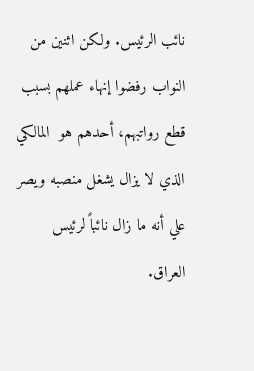نائب الرئيس. ولكن اثنين من النواب رفضوا إنهاء عملهم بسبب قطع رواتبهم، أحدهم هو  المالكي الذي لا يزال يشغل منصبه ويصر علي أنه ما زال نائباً لرئيس العراق.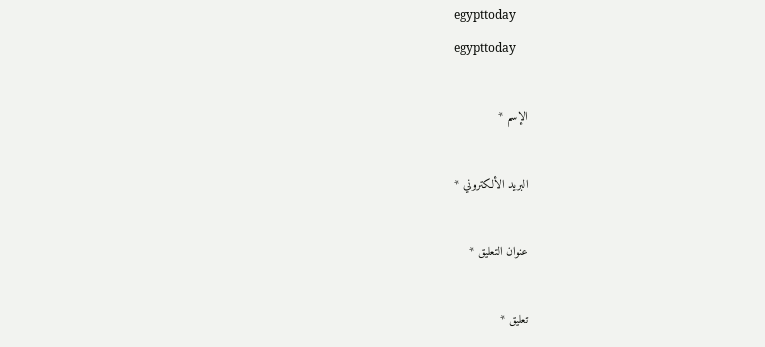egypttoday
egypttoday

الإسم *

البريد الألكتروني *

عنوان التعليق *

تعليق *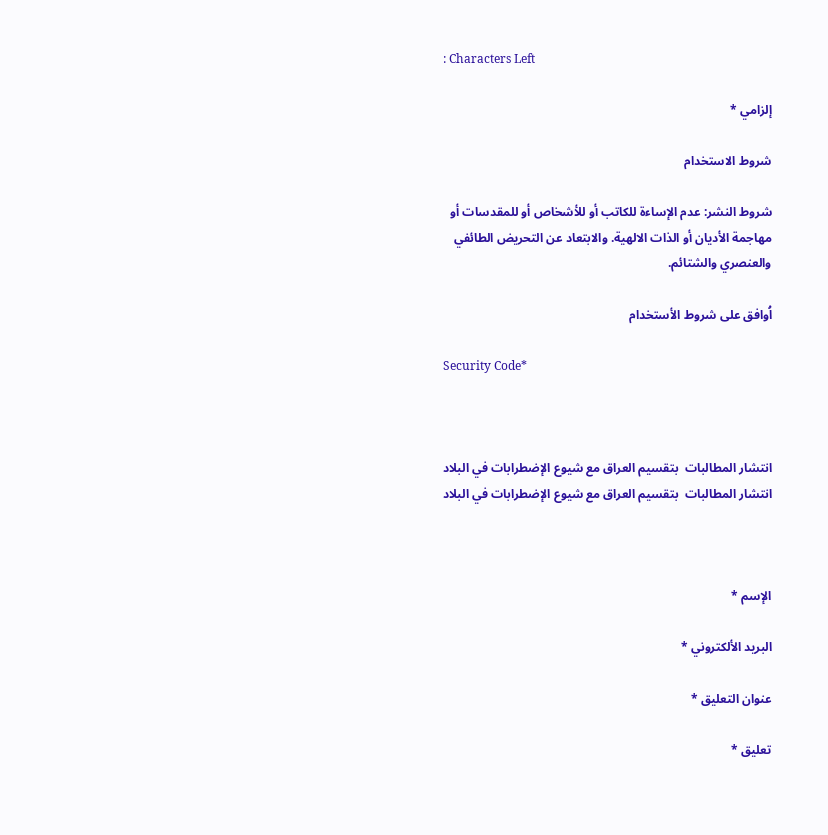: Characters Left

إلزامي *

شروط الاستخدام

شروط النشر: عدم الإساءة للكاتب أو للأشخاص أو للمقدسات أو مهاجمة الأديان أو الذات الالهية. والابتعاد عن التحريض الطائفي والعنصري والشتائم.

اُوافق على شروط الأستخدام

Security Code*



انتشار المطالبات  بتقسيم العراق مع شيوع الإضطرابات في البلاد انتشار المطالبات  بتقسيم العراق مع شيوع الإضطرابات في البلاد



الإسم *

البريد الألكتروني *

عنوان التعليق *

تعليق *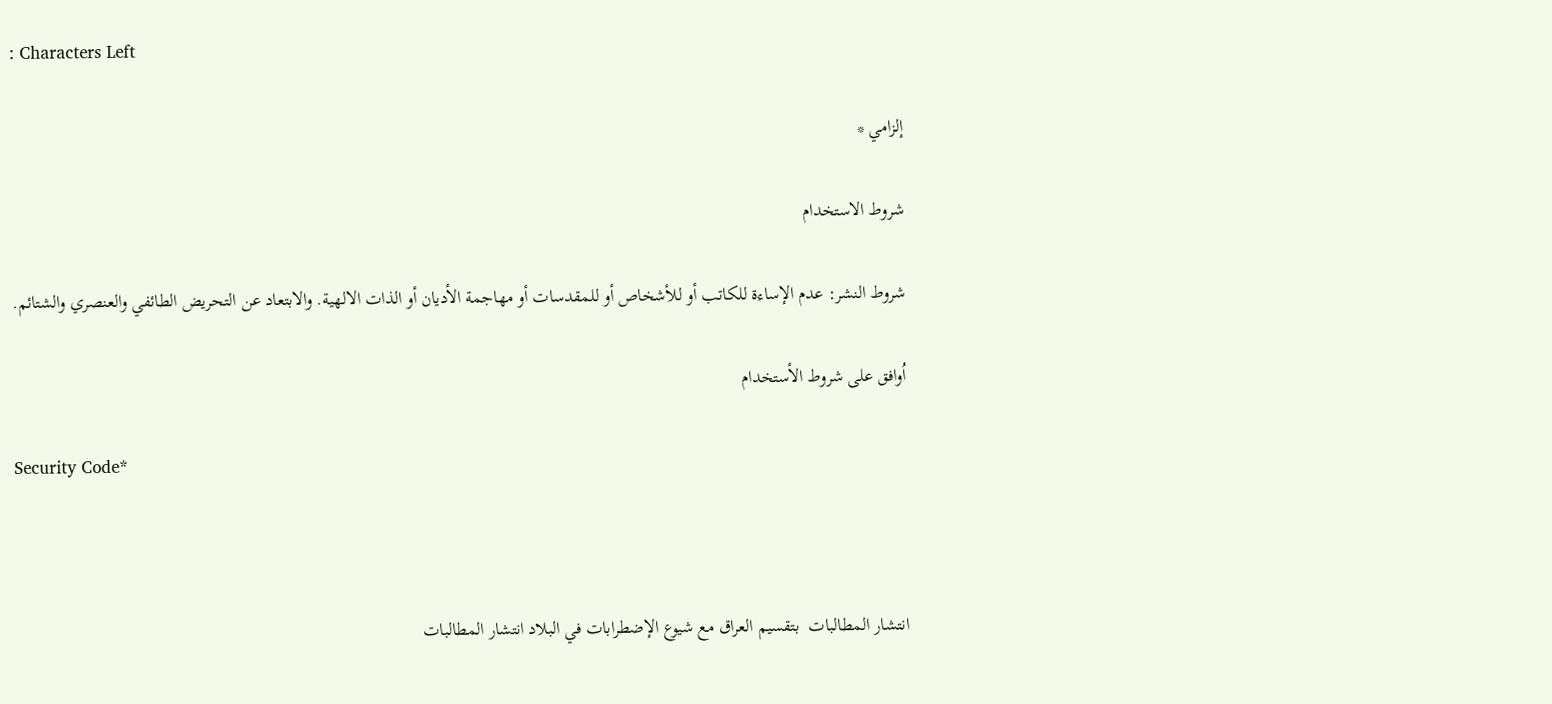: Characters Left

إلزامي *

شروط الاستخدام

شروط النشر: عدم الإساءة للكاتب أو للأشخاص أو للمقدسات أو مهاجمة الأديان أو الذات الالهية. والابتعاد عن التحريض الطائفي والعنصري والشتائم.

اُوافق على شروط الأستخدام

Security Code*



انتشار المطالبات  بتقسيم العراق مع شيوع الإضطرابات في البلاد انتشار المطالبات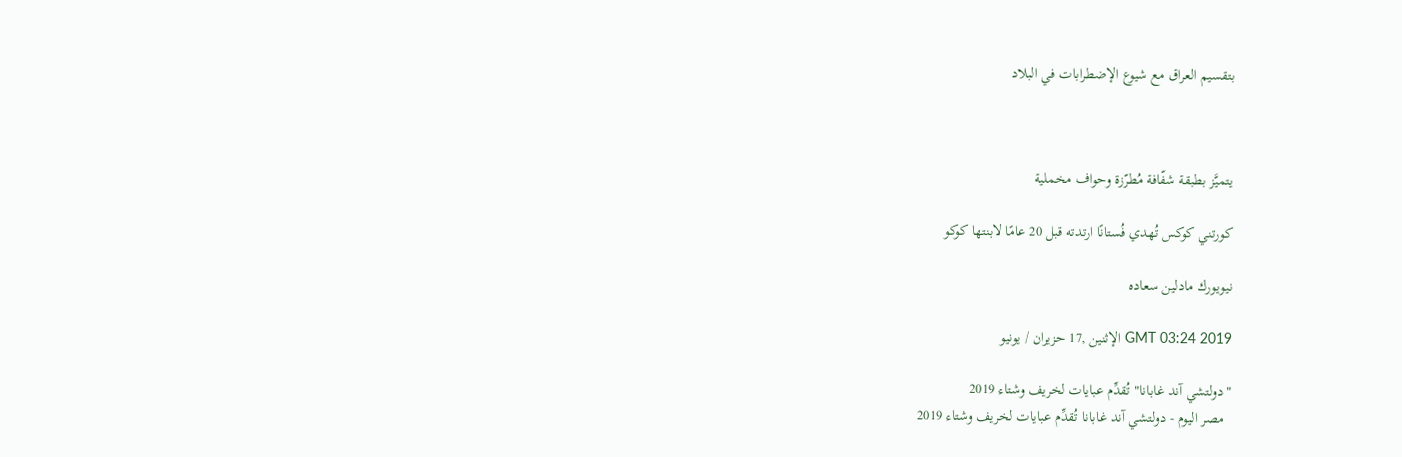بتقسيم العراق مع شيوع الإضطرابات في البلاد



يتميَّز بطبقة شفّافة مُطرّزة وحواف مخملية

كورتني كوكس تُهدي فُستانًا ارتدته قبل 20 عامًا لابنتها كوكو

نيويورك مادلين سعاده

GMT 03:24 2019 الإثنين ,17 حزيران / يونيو

"دولتشي آند غابانا" تُقدِّم عبايات لخريف وشتاء 2019
  مصر اليوم - دولتشي آند غابانا تُقدِّم عبايات لخريف وشتاء 2019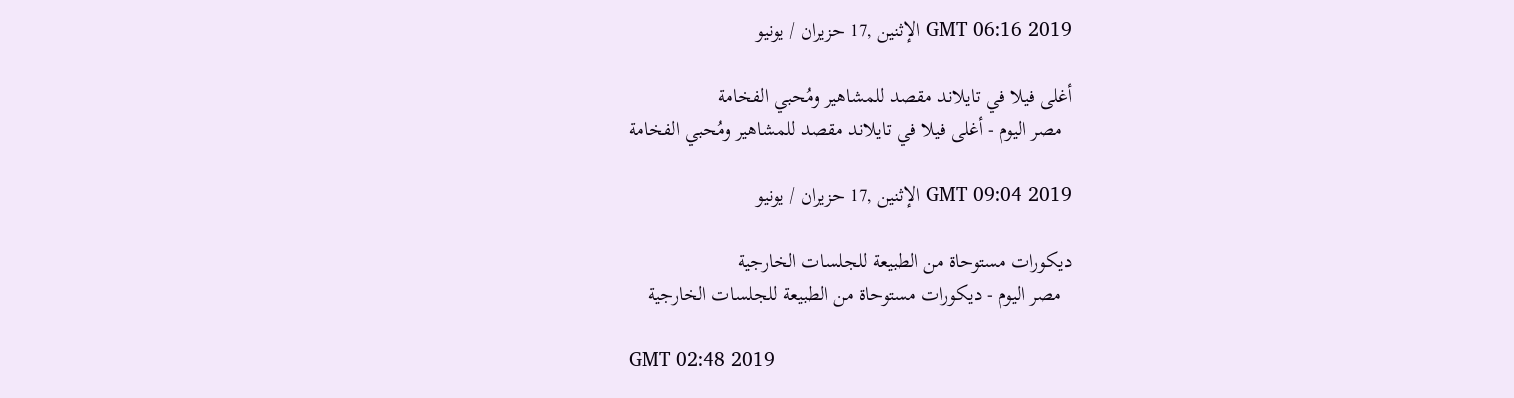GMT 06:16 2019 الإثنين ,17 حزيران / يونيو

أغلى فيلا في تايلاند مقصد للمشاهير ومُحبي الفخامة
  مصر اليوم - أغلى فيلا في تايلاند مقصد للمشاهير ومُحبي الفخامة

GMT 09:04 2019 الإثنين ,17 حزيران / يونيو

ديكورات مستوحاة من الطبيعة للجلسات الخارجية
  مصر اليوم - ديكورات مستوحاة من الطبيعة للجلسات الخارجية

GMT 02:48 2019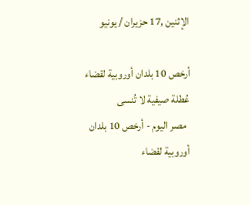الإثنين ,17 حزيران / يونيو

أرخص 10 بلدان أوروبية لقضاء عُطلة صيفية لا تُنسى
  مصر اليوم - أرخص 10 بلدان أوروبية لقضاء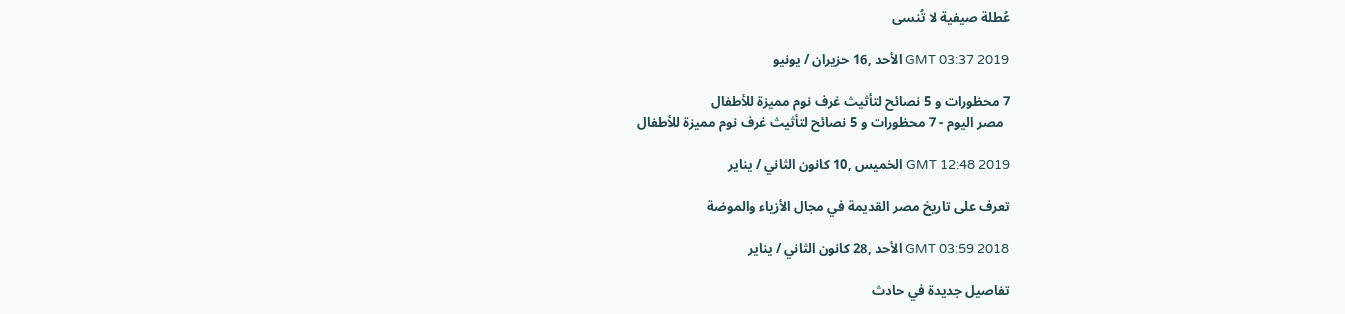عُطلة صيفية لا تُنسى

GMT 03:37 2019 الأحد ,16 حزيران / يونيو

7 محظورات و 5 نصائح لتأثيث غرف نوم مميزة للأطفال
  مصر اليوم - 7 محظورات و 5 نصائح لتأثيث غرف نوم مميزة للأطفال

GMT 12:48 2019 الخميس ,10 كانون الثاني / يناير

تعرف على تاريخ مصر القديمة في مجال الأزياء والموضة

GMT 03:59 2018 الأحد ,28 كانون الثاني / يناير

تفاصيل جديدة في حادث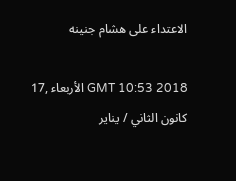الاعتداء على هشام جنينه

GMT 10:53 2018 الأربعاء ,17 كانون الثاني / يناير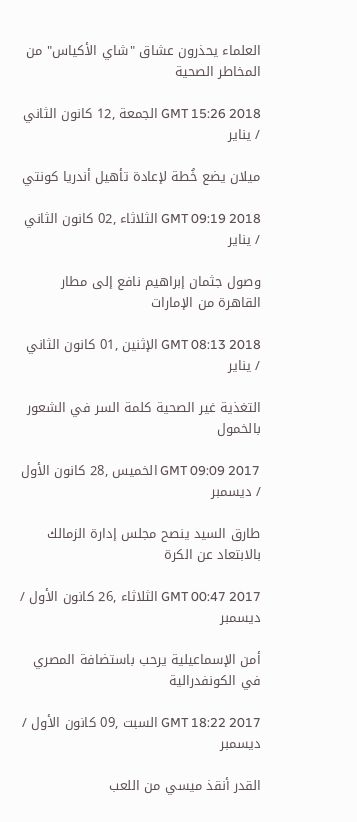العلماء يحذرون عشاق "شاي الأكياس" من المخاطر الصحية

GMT 15:26 2018 الجمعة ,12 كانون الثاني / يناير

ميلان يضع خُطة لإعادة تأهيل أندريا كونتي

GMT 09:19 2018 الثلاثاء ,02 كانون الثاني / يناير

وصول جثمان إبراهيم نافع إلى مطار القاهرة من الإمارات

GMT 08:13 2018 الإثنين ,01 كانون الثاني / يناير

التغذية غير الصحية كلمة السر في الشعور بالخمول

GMT 09:09 2017 الخميس ,28 كانون الأول / ديسمبر

طارق السيد ينصح مجلس إدارة الزمالك بالابتعاد عن الكرة

GMT 00:47 2017 الثلاثاء ,26 كانون الأول / ديسمبر

أمن الإسماعيلية يرحب باستضافة المصري في الكونفدرالية

GMT 18:22 2017 السبت ,09 كانون الأول / ديسمبر

القدر أنقذ ميسي من اللعب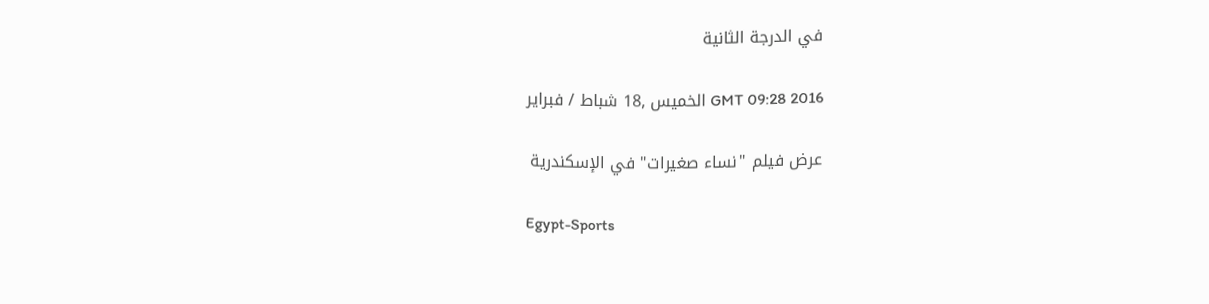في الدرجة الثانية

GMT 09:28 2016 الخميس ,18 شباط / فبراير

عرض فيلم "نساء صغيرات" في الإسكندرية

Egypt-Sports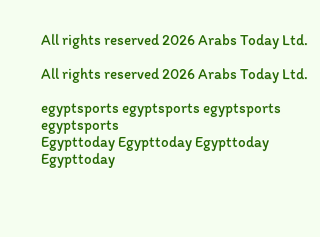All rights reserved 2026 Arabs Today Ltd.

All rights reserved 2026 Arabs Today Ltd.

egyptsports egyptsports egyptsports egyptsports
Egypttoday Egypttoday Egypttoday
Egypttoday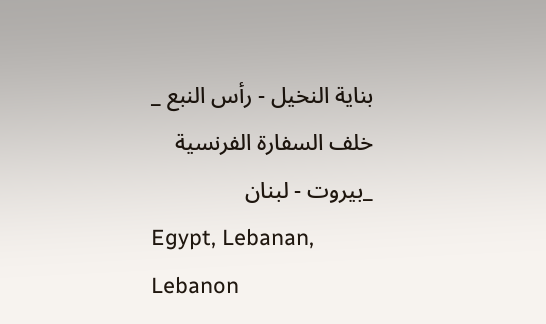بناية النخيل - رأس النبع _ خلف السفارة الفرنسية _بيروت - لبنان
Egypt, Lebanan, Lebanon